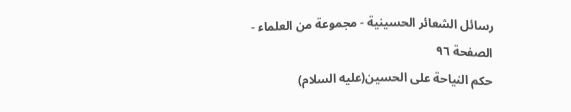رسائل الشعائر الحسينية - مجموعة من العلماء - الصفحة ٩٦
حكم النياحة على الحسين(عليه السلام)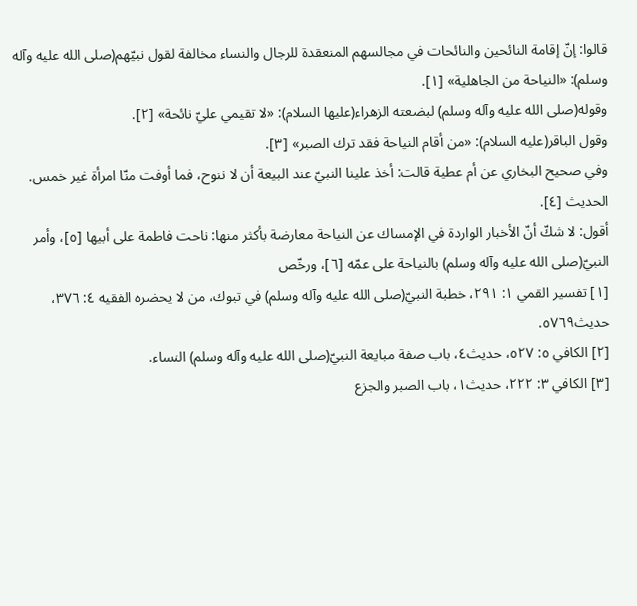قالوا: إنّ إقامة النائحين والنائحات في مجالسهم المنعقدة للرجال والنساء مخالفة لقول نبيّهم(صلى الله عليه وآله وسلم): «النياحة من الجاهلية» [١].
وقوله(صلى الله عليه وآله وسلم) لبضعته الزهراء(عليها السلام): «لا تقيمي عليّ نائحة» [٢].
وقول الباقر(عليه السلام): «من أقام النياحة فقد ترك الصبر» [٣].
وفي صحيح البخاري عن أم عطية قالت: أخذ علينا النبيّ عند البيعة أن لا ننوح، فما أوفت منّا امرأة غير خمس. الحديث [٤].
أقول: لا شكّ أنّ الأخبار الواردة في الإمساك عن النياحة معارضة بأكثر منها: ناحت فاطمة على أبيها [٥]، وأمر النبيّ(صلى الله عليه وآله وسلم) بالنياحة على عمّه [٦]، ورخّص
[١] تفسير القمي ١: ٢٩١، خطبة النبيّ(صلى الله عليه وآله وسلم) في تبوك، من لا يحضره الفقيه ٤: ٣٧٦، حديث٥٧٦٩.
[٢] الكافي ٥: ٥٢٧، حديث٤، باب صفة مبايعة النبيّ(صلى الله عليه وآله وسلم) النساء.
[٣] الكافي ٣: ٢٢٢، حديث١، باب الصبر والجزع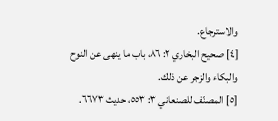والاسترجاع.
[٤] صحيح البخاري ٢: ٨٦، باب ما ينهى عن النوح والبكاء والزجر عن ذلك.
[٥] المصنّف للصنعاني ٣: ٥٥٣، حديث ٦٦٧٣.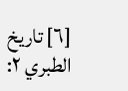[٦] تاريخ الطبري ٢: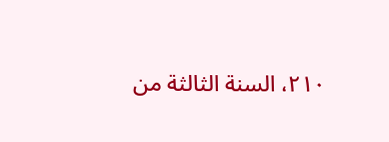٢١٠، السنة الثالثة من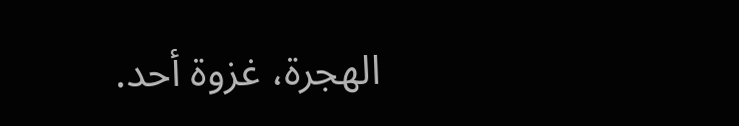الهجرة، غزوة أحد.